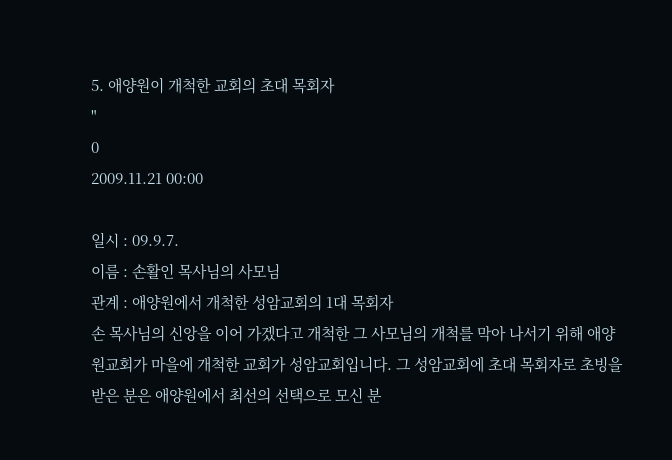5. 애양원이 개척한 교회의 초대 목회자
"
0
2009.11.21 00:00

일시 : 09.9.7.
이름 : 손활인 목사님의 사모님
관계 : 애양원에서 개척한 성암교회의 1대 목회자
손 목사님의 신앙을 이어 가겠다고 개척한 그 사모님의 개척를 막아 나서기 위해 애양원교회가 마을에 개척한 교회가 성암교회입니다. 그 성암교회에 초대 목회자로 초빙을 받은 분은 애양원에서 최선의 선택으로 모신 분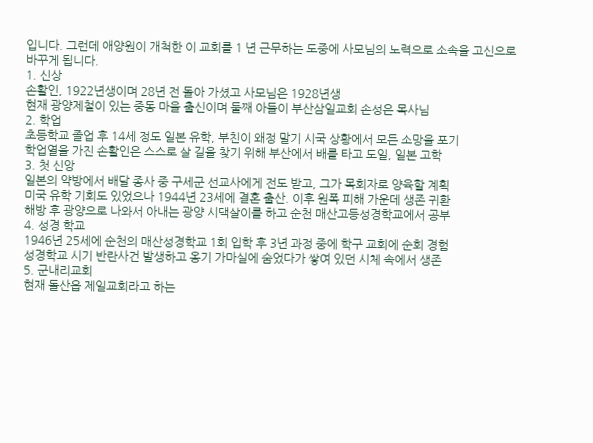입니다. 그런데 애양원이 개척한 이 교회를 1 년 근무하는 도중에 사모님의 노력으로 소속을 고신으로 바꾸게 됩니다.
1. 신상
손활인, 1922년생이며 28년 전 돌아 가셨고 사모님은 1928년생
현재 광양제철이 있는 중동 마을 출신이며 둘째 아들이 부산삼일교회 손성은 목사님
2. 학업
초등학교 졸업 후 14세 정도 일본 유학, 부친이 왜정 말기 시국 상황에서 모든 소망을 포기
학업열을 가진 손활인은 스스로 살 길을 찾기 위해 부산에서 배를 타고 도일, 일본 고학
3. 첫 신앙
일본의 약방에서 배달 종사 중 구세군 선교사에게 전도 받고, 그가 목회자로 양육할 계획
미국 유학 기회도 있었으나 1944년 23세에 결혼 출산. 이후 원폭 피해 가운데 생존 귀환
해방 후 광양으로 나와서 아내는 광양 시댁살이를 하고 순천 매산고등성경학교에서 공부
4. 성경 학교
1946년 25세에 순천의 매산성경학교 1회 입학 후 3년 과정 중에 학구 교회에 순회 경험
성경학교 시기 반란사건 발생하고 옹기 가마실에 숨었다가 쌓여 있던 시체 속에서 생존
5. 군내리교회
현재 돌산읍 제일교회라고 하는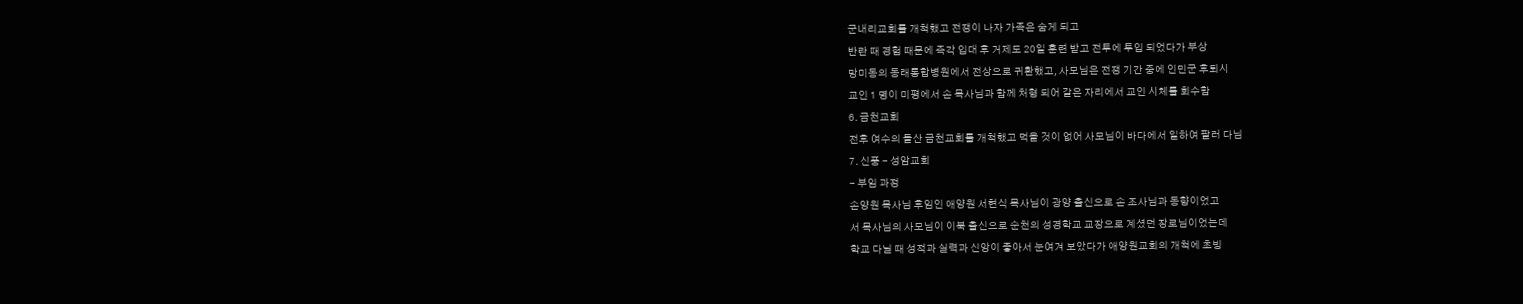군내리교회를 개척했고 전쟁이 나자 가족은 숨게 되고
반란 때 경험 때문에 즉각 입대 후 거제도 20일 훈련 받고 전투에 투입 되었다가 부상
망미동의 동래통합병원에서 전상으로 귀환했고, 사모님은 전쟁 기간 중에 인민군 후퇴시
교인 1 명이 미평에서 손 목사님과 함께 처형 되어 같은 자리에서 교인 시체를 회수함
6. 금천교회
전후 여수의 돌산 금천교회를 개척했고 먹을 것이 없어 사모님이 바다에서 일하여 팔러 다님
7. 신풍 - 성암교회
- 부임 과정
손양원 목사님 후임인 애양원 서현식 목사님이 광양 출신으로 손 조사님과 동향이었고
서 목사님의 사모님이 이북 출신으로 순천의 성경학교 교장으로 계셨던 장로님이었는데
학교 다닐 때 성적과 실력과 신앙이 좋아서 눈여겨 보았다가 애양원교회의 개척에 초빙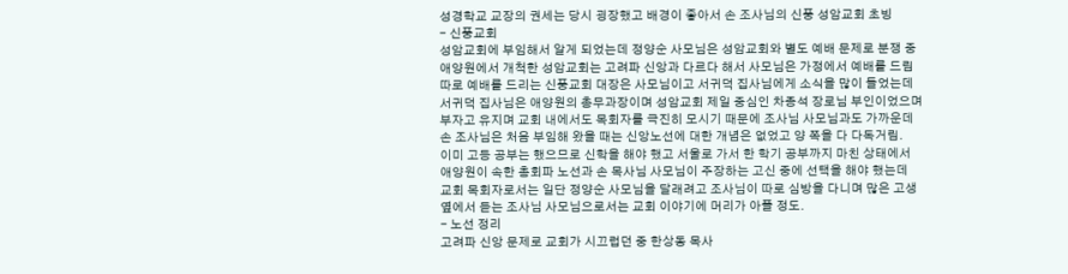성경학교 교장의 권세는 당시 굉장했고 배경이 좋아서 손 조사님의 신풍 성암교회 초빙
- 신풍교회
성암교회에 부임해서 알게 되었는데 정양순 사모님은 성암교회와 별도 예배 문제로 분쟁 중
애양원에서 개척한 성암교회는 고려파 신앙과 다르다 해서 사모님은 가정에서 예배를 드림
따로 예배를 드리는 신풍교회 대장은 사모님이고 서귀덕 집사님에게 소식을 많이 들었는데
서귀덕 집사님은 애양원의 총무과장이며 성암교회 제일 중심인 차종석 장로님 부인이었으며
부자고 유지며 교회 내에서도 목회자를 극진히 모시기 때문에 조사님 사모님과도 가까운데
손 조사님은 처음 부임해 왔을 때는 신앙노선에 대한 개념은 없었고 양 쪽을 다 다독거림.
이미 고등 공부는 했으므로 신학을 해야 했고 서울로 가서 한 학기 공부까지 마친 상태에서
애양원이 속한 총회파 노선과 손 목사님 사모님이 주장하는 고신 중에 선택을 해야 했는데
교회 목회자로서는 일단 정양순 사모님을 달래려고 조사님이 따로 심방을 다니며 많은 고생
옆에서 듣는 조사님 사모님으로서는 교회 이야기에 머리가 아플 정도.
- 노선 정리
고려파 신앙 문제로 교회가 시끄럽던 중 한상동 목사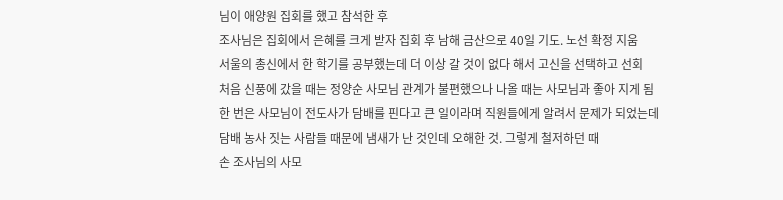님이 애양원 집회를 했고 참석한 후
조사님은 집회에서 은혜를 크게 받자 집회 후 남해 금산으로 40일 기도. 노선 확정 지움
서울의 총신에서 한 학기를 공부했는데 더 이상 갈 것이 없다 해서 고신을 선택하고 선회
처음 신풍에 갔을 때는 정양순 사모님 관계가 불편했으나 나올 때는 사모님과 좋아 지게 됨
한 번은 사모님이 전도사가 담배를 핀다고 큰 일이라며 직원들에게 알려서 문제가 되었는데
담배 농사 짓는 사람들 때문에 냄새가 난 것인데 오해한 것. 그렇게 철저하던 때
손 조사님의 사모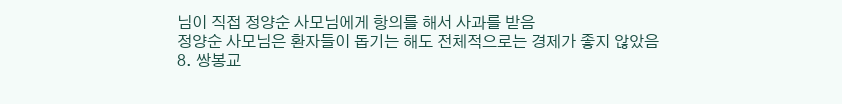님이 직접 정양순 사모님에게 항의를 해서 사과를 받음
정양순 사모님은 환자들이 돕기는 해도 전체적으로는 경제가 좋지 않았음
8. 쌍봉교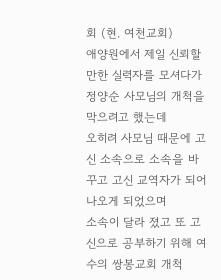회 (현. 여천교회)
애양원에서 제일 신뢰할 만한 실력자를 모셔다가 정양순 사모님의 개척을 막으려고 했는데
오히려 사모님 때문에 고신 소속으로 소속을 바꾸고 고신 교역자가 되어 나오게 되었으며
소속이 달라 졌고 또 고신으로 공부하기 위해 여수의 쌍봉교회 개척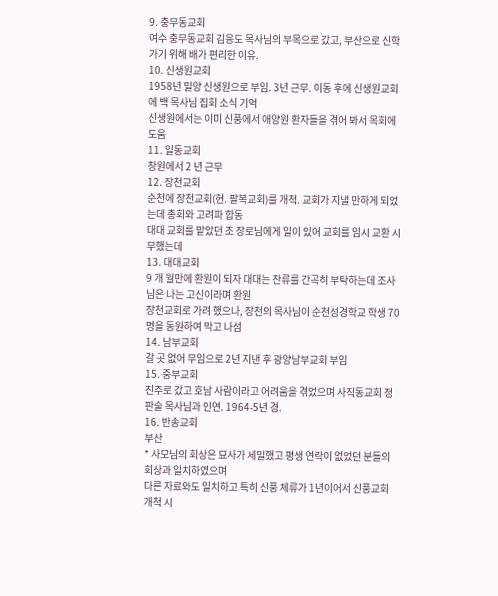9. 충무동교회
여수 충무동교회 김응도 목사님의 부목으로 갔고, 부산으로 신학 가기 위해 배가 편리한 이유.
10. 신생원교회
1958년 밀양 신생원으로 부임. 3년 근무. 이동 후에 신생원교회에 백 목사님 집회 소식 기억
신생원에서는 이미 신풍에서 애양원 환자들을 겪어 봐서 목회에 도움
11. 일동교회
창원에서 2 년 근무
12. 장천교회
순천에 장천교회(현. 팔복교회)를 개척. 교회가 지낼 만하게 되었는데 총회와 고려파 합동
대대 교회를 맡았던 조 장로님에게 일이 있어 교회를 임시 교환 시무했는데
13. 대대교회
9 개 월만에 환원이 되자 대대는 잔류를 간곡히 부탁하는데 조사님은 나는 고신이라며 환원
장천교회로 가려 했으나, 장천의 목사님이 순천성경학교 학생 70 명을 동원하여 막고 나섬
14. 남부교회
갈 곳 없어 무임으로 2년 지낸 후 광양남부교회 부임
15. 중부교회
진주로 갔고 호남 사람이라고 어려움을 겪었으며 사직동교회 정판술 목사님과 인연. 1964-5년 경.
16. 반송교회
부산
* 사모님의 회상은 묘사가 세밀했고 평생 연락이 없었던 분들의 회상과 일치하였으며
다른 자료와도 일치하고 특히 신풍 체류가 1년이어서 신풍교회 개척 시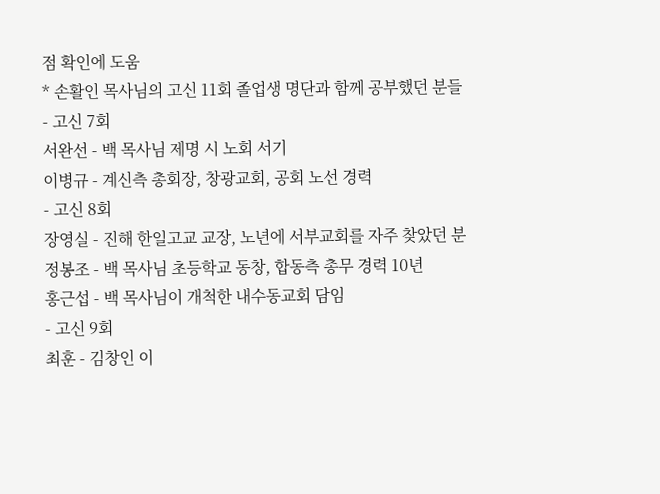점 확인에 도움
* 손활인 목사님의 고신 11회 졸업생 명단과 함께 공부했던 분들
- 고신 7회
서완선 - 백 목사님 제명 시 노회 서기
이병규 - 계신측 총회장, 창광교회, 공회 노선 경력
- 고신 8회
장영실 - 진해 한일고교 교장, 노년에 서부교회를 자주 찾았던 분
정봉조 - 백 목사님 초등학교 동창, 합동측 총무 경력 10년
홍근섭 - 백 목사님이 개척한 내수동교회 담임
- 고신 9회
최훈 - 김창인 이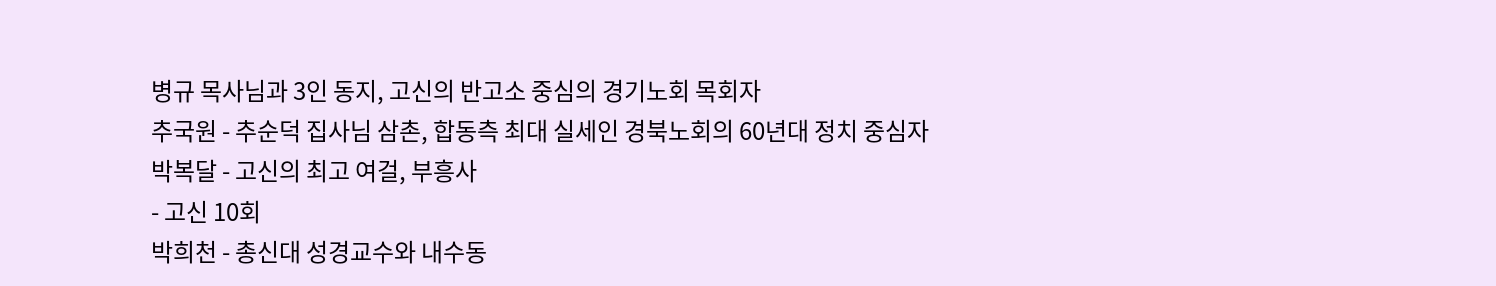병규 목사님과 3인 동지, 고신의 반고소 중심의 경기노회 목회자
추국원 - 추순덕 집사님 삼촌, 합동측 최대 실세인 경북노회의 60년대 정치 중심자
박복달 - 고신의 최고 여걸, 부흥사
- 고신 10회
박희천 - 총신대 성경교수와 내수동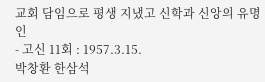교회 담임으로 평생 지냈고 신학과 신앙의 유명인
- 고신 11회 : 1957.3.15.
박창환 한삼석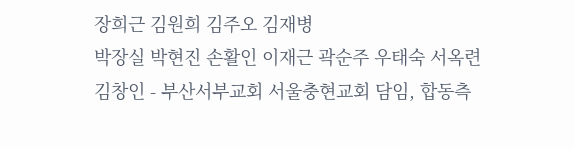장희근 김원희 김주오 김재병
박장실 박현진 손활인 이재근 곽순주 우태숙 서옥련
김창인 - 부산서부교회 서울충현교회 담임, 합동측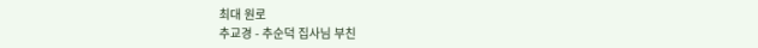최대 원로
추교경 - 추순덕 집사님 부친